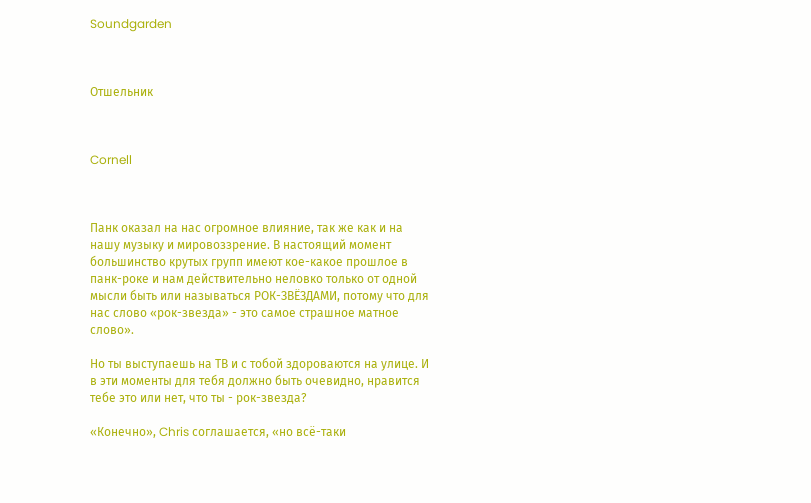Soundgarden



Отшельник



Cornell



Панк оказал на нас огромное влияние, так же как и на нашу музыку и мировоззрение. В настоящий момент большинство крутых групп имеют кое-какое прошлое в панк-роке и нам действительно неловко только от одной мысли быть или называться РОК-ЗВЁЗДАМИ, потому что для нас слово «рок-звезда» - это самое страшное матное слово».

Но ты выступаешь на ТВ и с тобой здороваются на улице. И в эти моменты для тебя должно быть очевидно, нравится тебе это или нет, что ты - рок-звезда?

«Конечно», Chris соглашается, «но всё-таки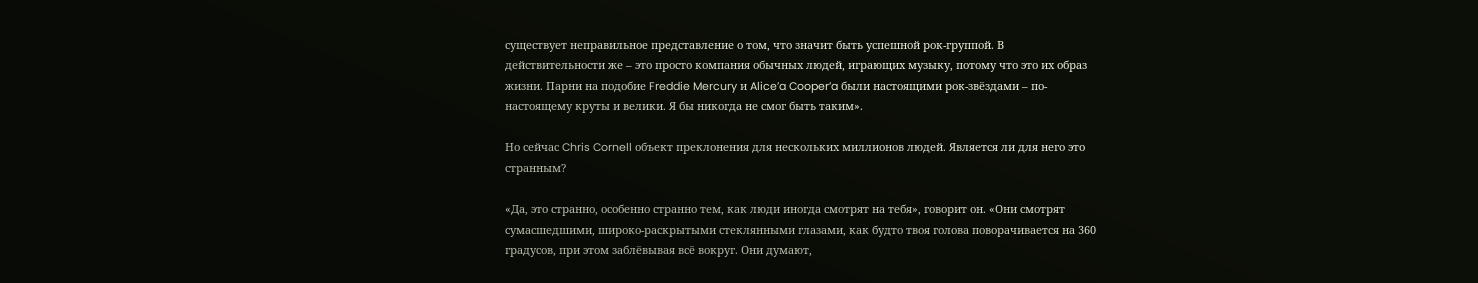существует неправильное представление о том, что значит быть успешной рок-группой. В действительности же – это просто компания обычных людей, играющих музыку, потому что это их образ жизни. Парни на подобие Freddie Mercury и Alice’a Cooper’a были настоящими рок-звёздами – по-настоящему круты и велики. Я бы никогда не смог быть таким».

Но сейчас Chris Cornell объект преклонения для нескольких миллионов людей. Является ли для него это странным?

«Да, это странно, особенно странно тем, как люди иногда смотрят на тебя», говорит он. «Они смотрят сумасшедшими, широко-раскрытыми стеклянными глазами, как будто твоя голова поворачивается на 360 градусов, при этом заблёвывая всё вокруг. Они думают,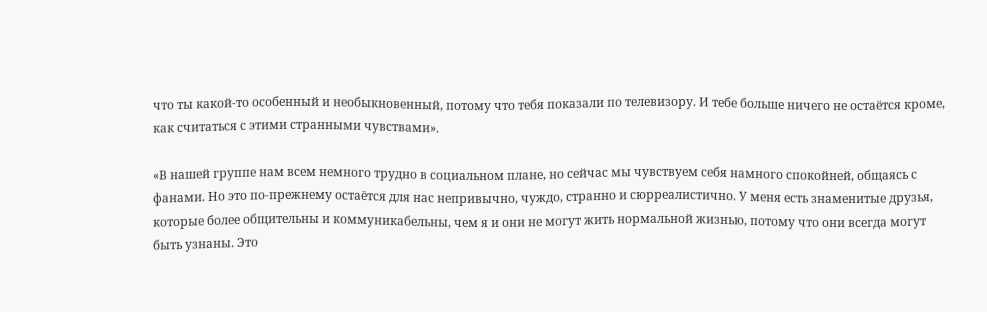что ты какой-то особенный и необыкновенный, потому что тебя показали по телевизору. И тебе больше ничего не остаётся кроме, как считаться с этими странными чувствами».

«В нашей группе нам всем немного трудно в социальном плане, но сейчас мы чувствуем себя намного спокойней, общаясь с фанами. Но это по-прежнему остаётся для нас непривычно, чуждо, странно и сюрреалистично. У меня есть знаменитые друзья, которые более общительны и коммуникабельны, чем я и они не могут жить нормальной жизнью, потому что они всегда могут быть узнаны. Это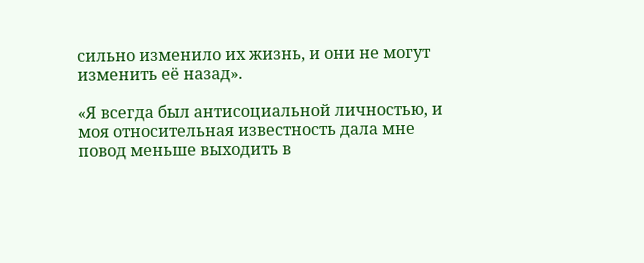сильно изменило их жизнь, и они не могут изменить её назад».

«Я всегда был антисоциальной личностью, и моя относительная известность дала мне повод меньше выходить в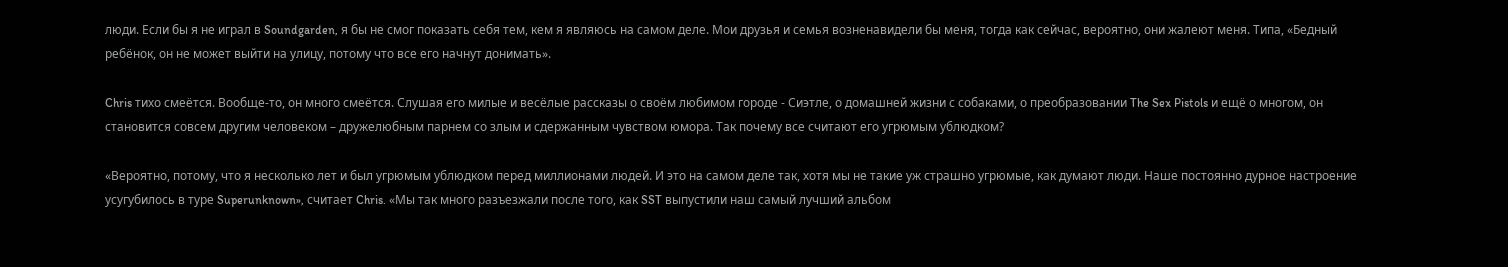люди. Если бы я не играл в Soundgarden, я бы не смог показать себя тем, кем я являюсь на самом деле. Мои друзья и семья возненавидели бы меня, тогда как сейчас, вероятно, они жалеют меня. Типа, «Бедный ребёнок, он не может выйти на улицу, потому что все его начнут донимать».

Chris тихо смеётся. Вообще-то, он много смеётся. Слушая его милые и весёлые рассказы о своём любимом городе - Сиэтле, о домашней жизни с собаками, о преобразовании The Sex Pistols и ещё о многом, он становится совсем другим человеком – дружелюбным парнем со злым и сдержанным чувством юмора. Так почему все считают его угрюмым ублюдком?

«Вероятно, потому, что я несколько лет и был угрюмым ублюдком перед миллионами людей. И это на самом деле так, хотя мы не такие уж страшно угрюмые, как думают люди. Наше постоянно дурное настроение усугубилось в туре Superunknown», считает Chris. «Мы так много разъезжали после того, как SST выпустили наш самый лучший альбом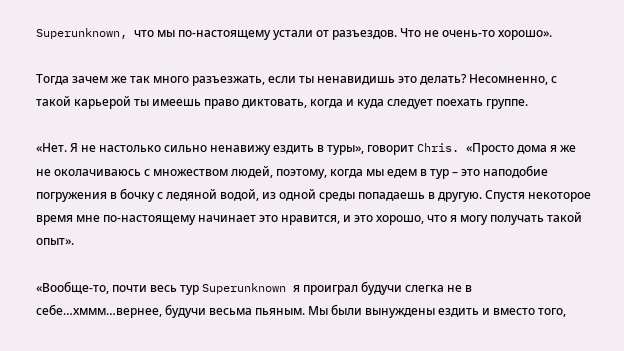Superunknown, что мы по-настоящему устали от разъездов. Что не очень-то хорошо».

Тогда зачем же так много разъезжать, если ты ненавидишь это делать? Несомненно, с такой карьерой ты имеешь право диктовать, когда и куда следует поехать группе.

«Нет. Я не настолько сильно ненавижу ездить в туры», говорит Chris. «Просто дома я же не околачиваюсь с множеством людей, поэтому, когда мы едем в тур – это наподобие погружения в бочку с ледяной водой, из одной среды попадаешь в другую. Спустя некоторое время мне по-настоящему начинает это нравится, и это хорошо, что я могу получать такой опыт».

«Вообще-то, почти весь тур Superunknown я проиграл будучи слегка не в себе…хммм…вернее, будучи весьма пьяным. Мы были вынуждены ездить и вместо того,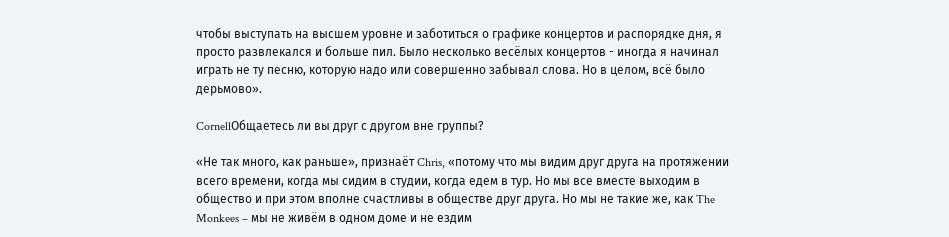чтобы выступать на высшем уровне и заботиться о графике концертов и распорядке дня, я просто развлекался и больше пил. Было несколько весёлых концертов - иногда я начинал играть не ту песню, которую надо или совершенно забывал слова. Но в целом, всё было дерьмово».

CornellОбщаетесь ли вы друг с другом вне группы?

«Не так много, как раньше», признаёт Chris, «потому что мы видим друг друга на протяжении всего времени, когда мы сидим в студии, когда едем в тур. Но мы все вместе выходим в общество и при этом вполне счастливы в обществе друг друга. Но мы не такие же, как The Monkees – мы не живём в одном доме и не ездим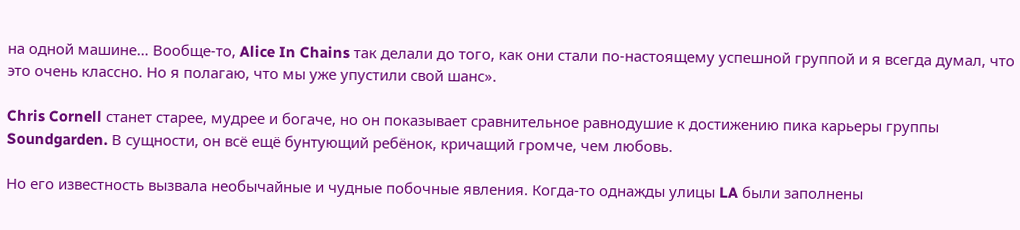на одной машине… Вообще-то, Alice In Chains так делали до того, как они стали по-настоящему успешной группой и я всегда думал, что это очень классно. Но я полагаю, что мы уже упустили свой шанс».

Chris Cornell станет старее, мудрее и богаче, но он показывает сравнительное равнодушие к достижению пика карьеры группы Soundgarden. В сущности, он всё ещё бунтующий ребёнок, кричащий громче, чем любовь.

Но его известность вызвала необычайные и чудные побочные явления. Когда-то однажды улицы LA были заполнены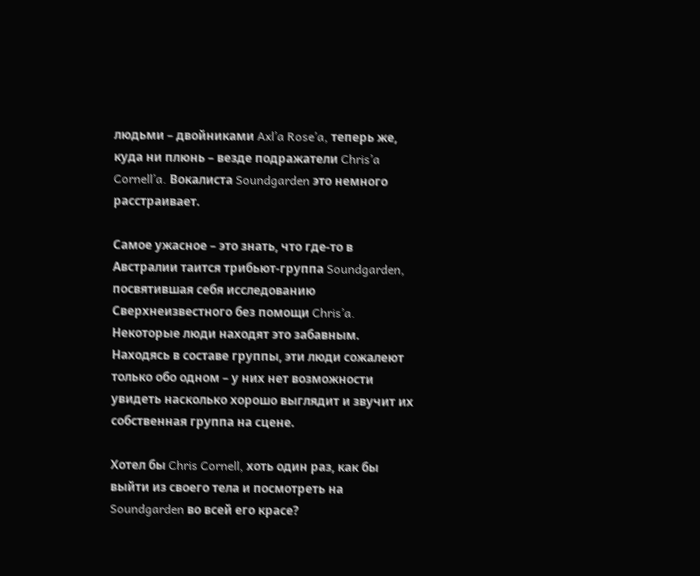людьми – двойниками Axl’a Rose’a, теперь же, куда ни плюнь – везде подражатели Chris’a Cornell’a. Вокалиста Soundgarden это немного расстраивает.

Самое ужасное – это знать, что где-то в Австралии таится трибьют-группа Soundgarden, посвятившая себя исследованию Сверхнеизвестного без помощи Chris’a. Некоторые люди находят это забавным. Находясь в составе группы, эти люди сожалеют только обо одном – у них нет возможности увидеть насколько хорошо выглядит и звучит их собственная группа на сцене.

Хотел бы Chris Cornell, хоть один раз, как бы выйти из своего тела и посмотреть на Soundgarden во всей его красе?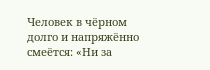Человек в чёрном долго и напряжённо смеётся: «Ни за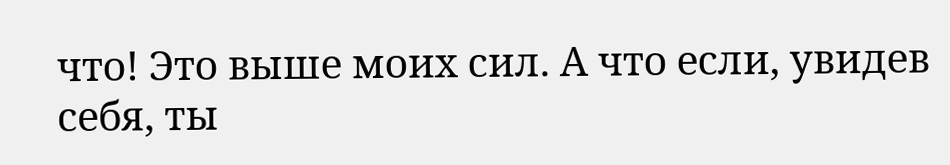что! Это выше моих сил. А что если, увидев себя, ты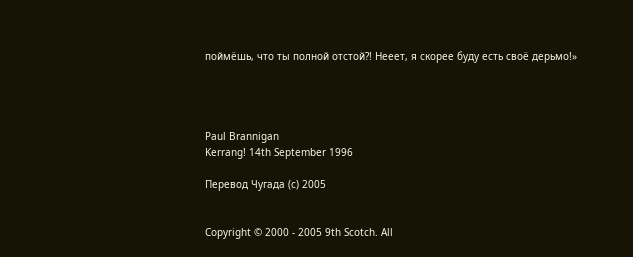поймёшь, что ты полной отстой?! Нееет, я скорее буду есть своё дерьмо!»




Paul Brannigan
Kerrang! 14th September 1996

Перевод Чугада (с) 2005


Copyright © 2000 - 2005 9th Scotch. All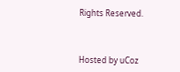Rights Reserved.



Hosted by uCoz